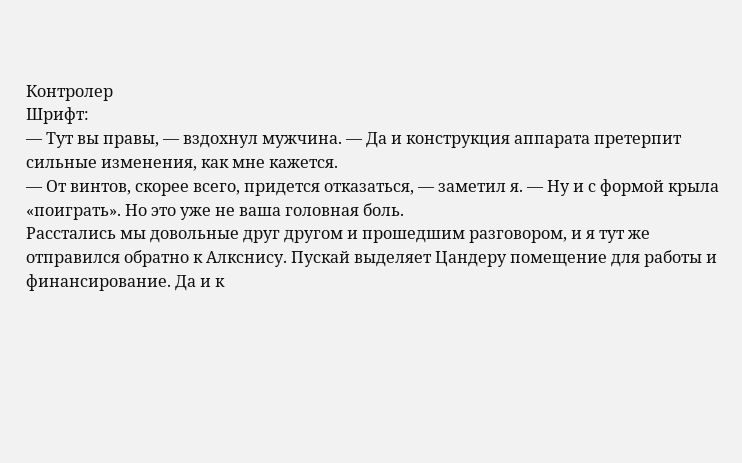Контролер
Шрифт:
— Тут вы правы, — вздохнул мужчина. — Да и конструкция аппарата претерпит сильные изменения, как мне кажется.
— От винтов, скорее всего, придется отказаться, — заметил я. — Ну и с формой крыла «поиграть». Но это уже не ваша головная боль.
Расстались мы довольные друг другом и прошедшим разговором, и я тут же отправился обратно к Алкснису. Пускай выделяет Цандеру помещение для работы и финансирование. Да и к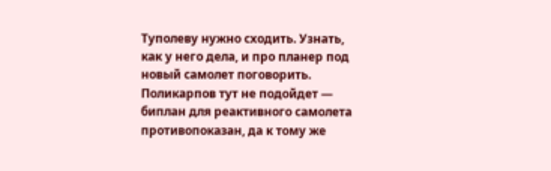Туполеву нужно сходить. Узнать, как у него дела, и про планер под новый самолет поговорить. Поликарпов тут не подойдет — биплан для реактивного самолета противопоказан, да к тому же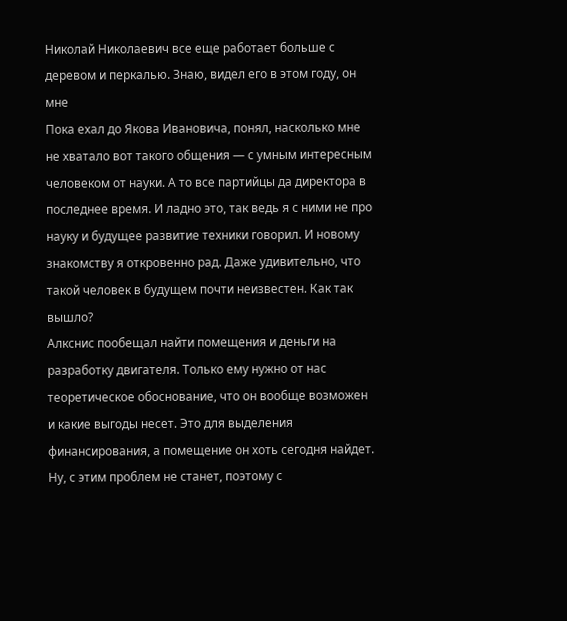Николай Николаевич все еще работает больше с деревом и перкалью. Знаю, видел его в этом году, он мне
Пока ехал до Якова Ивановича, понял, насколько мне не хватало вот такого общения — с умным интересным человеком от науки. А то все партийцы да директора в последнее время. И ладно это, так ведь я с ними не про науку и будущее развитие техники говорил. И новому знакомству я откровенно рад. Даже удивительно, что такой человек в будущем почти неизвестен. Как так вышло?
Алкснис пообещал найти помещения и деньги на разработку двигателя. Только ему нужно от нас теоретическое обоснование, что он вообще возможен и какие выгоды несет. Это для выделения финансирования, а помещение он хоть сегодня найдет. Ну, с этим проблем не станет, поэтому с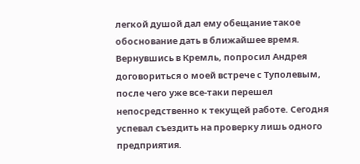легкой душой дал ему обещание такое обоснование дать в ближайшее время.
Вернувшись в Кремль, попросил Андрея договориться о моей встрече с Туполевым, после чего уже все-таки перешел непосредственно к текущей работе. Сегодня успевал съездить на проверку лишь одного предприятия.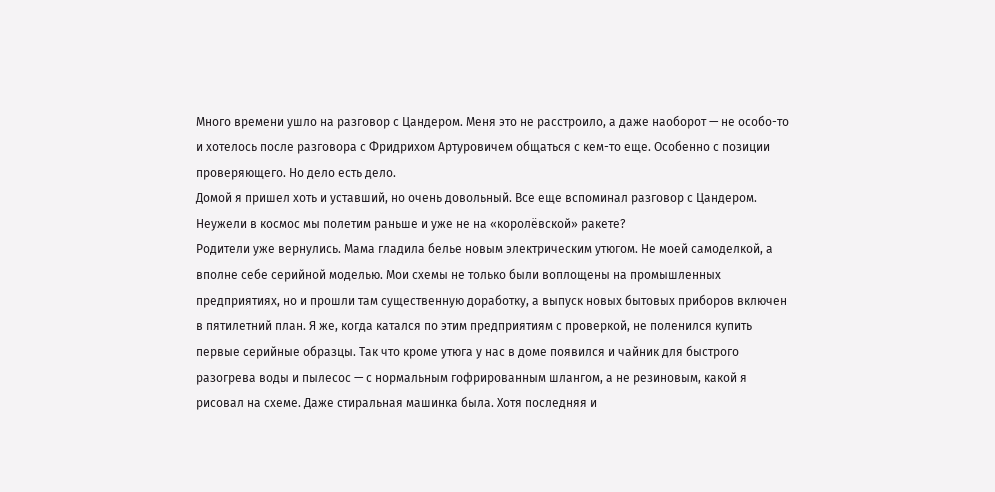Много времени ушло на разговор с Цандером. Меня это не расстроило, а даже наоборот — не особо-то и хотелось после разговора с Фридрихом Артуровичем общаться с кем-то еще. Особенно с позиции проверяющего. Но дело есть дело.
Домой я пришел хоть и уставший, но очень довольный. Все еще вспоминал разговор с Цандером. Неужели в космос мы полетим раньше и уже не на «королёвской» ракете?
Родители уже вернулись. Мама гладила белье новым электрическим утюгом. Не моей самоделкой, а вполне себе серийной моделью. Мои схемы не только были воплощены на промышленных предприятиях, но и прошли там существенную доработку, а выпуск новых бытовых приборов включен в пятилетний план. Я же, когда катался по этим предприятиям с проверкой, не поленился купить первые серийные образцы. Так что кроме утюга у нас в доме появился и чайник для быстрого разогрева воды и пылесос — с нормальным гофрированным шлангом, а не резиновым, какой я рисовал на схеме. Даже стиральная машинка была. Хотя последняя и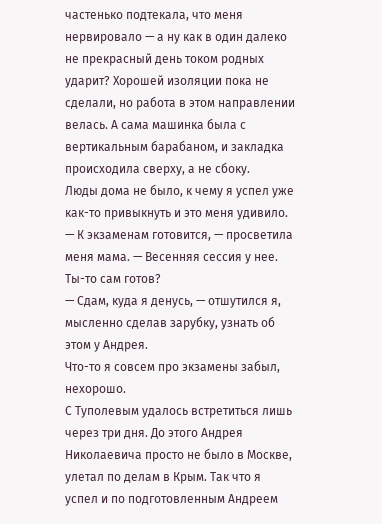частенько подтекала, что меня нервировало — а ну как в один далеко не прекрасный день током родных ударит? Хорошей изоляции пока не сделали, но работа в этом направлении велась. А сама машинка была с вертикальным барабаном, и закладка происходила сверху, а не сбоку.
Люды дома не было, к чему я успел уже как-то привыкнуть и это меня удивило.
— К экзаменам готовится, — просветила меня мама. — Весенняя сессия у нее. Ты-то сам готов?
— Сдам, куда я денусь, — отшутился я, мысленно сделав зарубку, узнать об этом у Андрея.
Что-то я совсем про экзамены забыл, нехорошо.
С Туполевым удалось встретиться лишь через три дня. До этого Андрея Николаевича просто не было в Москве, улетал по делам в Крым. Так что я успел и по подготовленным Андреем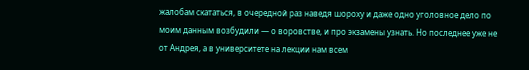жалобам скататься, в очередной раз наведя шороху и даже одно уголовное дело по моим данным возбудили — о воровстве, и про экзамены узнать. Но последнее уже не от Андрея, а в университете на лекции нам всем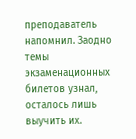преподаватель напомнил. Заодно темы экзаменационных билетов узнал, осталось лишь выучить их.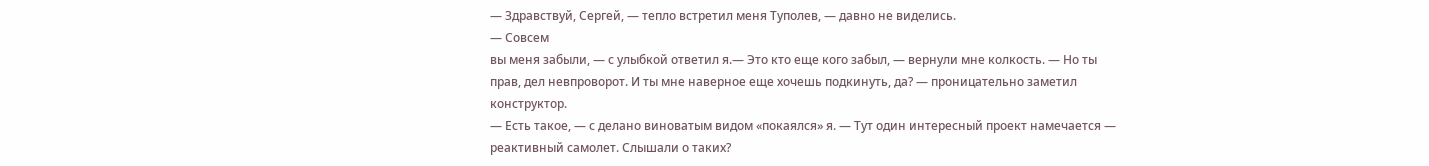— Здравствуй, Сергей, — тепло встретил меня Туполев, — давно не виделись.
— Совсем
вы меня забыли, — с улыбкой ответил я.— Это кто еще кого забыл, — вернули мне колкость. — Но ты прав, дел невпроворот. И ты мне наверное еще хочешь подкинуть, да? — проницательно заметил конструктор.
— Есть такое, — с делано виноватым видом «покаялся» я. — Тут один интересный проект намечается — реактивный самолет. Слышали о таких?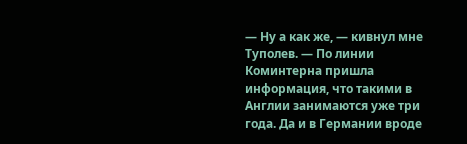— Ну а как же, — кивнул мне Туполев. — По линии Коминтерна пришла информация, что такими в Англии занимаются уже три года. Да и в Германии вроде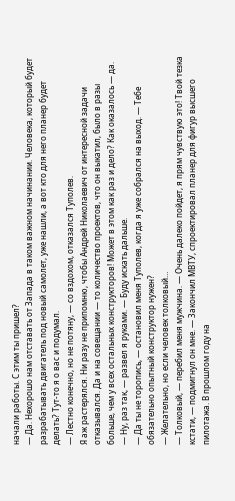начали работы. С этим ты пришел?
— Да. Нехорошо нам отставать от Запада в таком важном начинании. Человека, который будет разрабатывать двигатель под новый самолет, уже нашли, а вот кто для него планер будет делать? Тут-то я о вас и подумал.
— Лестно конечно, но не потяну, — со вздохом, отказался Туполев.
Я аж растерялся. Ни разу не припомню, чтобы Андрей Николаевич от интересной задачи отказывался. Да и на совещании — то количество проектов, что он выкатил, было в разы больше, чем у всех остальных конструкторов! Может в этом как раз и дело? Как оказалось — да.
— Ну, раз так, — развел я руками. — Буду искать дальше.
— Да ты не торопись, — остановил меня Туполев, когда я уже собрался на выход. — Тебе обязательно опытный конструктор нужен?
— Желательно, но если человек толковый…
— Толковый, — перебил меня мужчина. — Очень далеко пойдет, я прям чувствую это! Твой тезка кстати, — подмигнул он мне. — Закончил МВТУ, спроектировал планер для фигур высшего пилотажа. В прошлом году на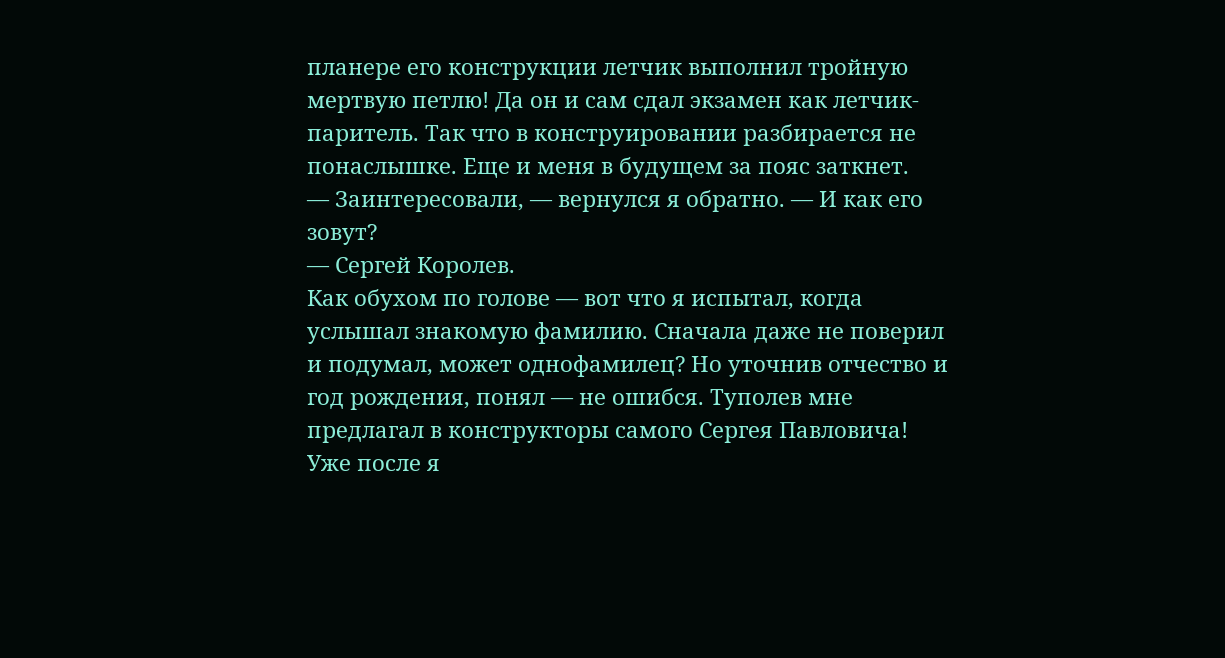планере его конструкции летчик выполнил тройную мертвую петлю! Да он и сам сдал экзамен как летчик-паритель. Так что в конструировании разбирается не понаслышке. Еще и меня в будущем за пояс заткнет.
— Заинтересовали, — вернулся я обратно. — И как его зовут?
— Сергей Королев.
Как обухом по голове — вот что я испытал, когда услышал знакомую фамилию. Сначала даже не поверил и подумал, может однофамилец? Но уточнив отчество и год рождения, понял — не ошибся. Туполев мне предлагал в конструкторы самого Сергея Павловича!
Уже после я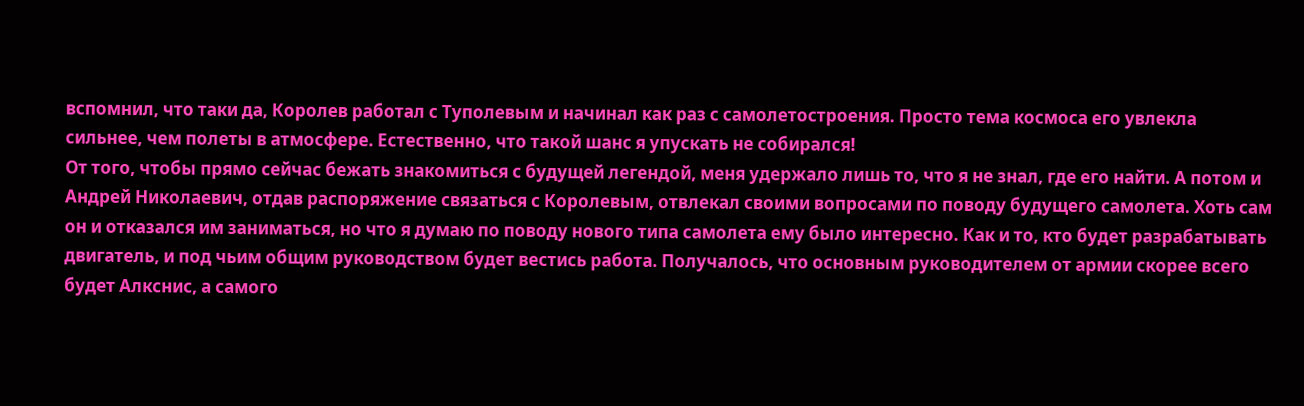вспомнил, что таки да, Королев работал с Туполевым и начинал как раз с самолетостроения. Просто тема космоса его увлекла сильнее, чем полеты в атмосфере. Естественно, что такой шанс я упускать не собирался!
От того, чтобы прямо сейчас бежать знакомиться с будущей легендой, меня удержало лишь то, что я не знал, где его найти. А потом и Андрей Николаевич, отдав распоряжение связаться с Королевым, отвлекал своими вопросами по поводу будущего самолета. Хоть сам он и отказался им заниматься, но что я думаю по поводу нового типа самолета ему было интересно. Как и то, кто будет разрабатывать двигатель, и под чьим общим руководством будет вестись работа. Получалось, что основным руководителем от армии скорее всего будет Алкснис, а самого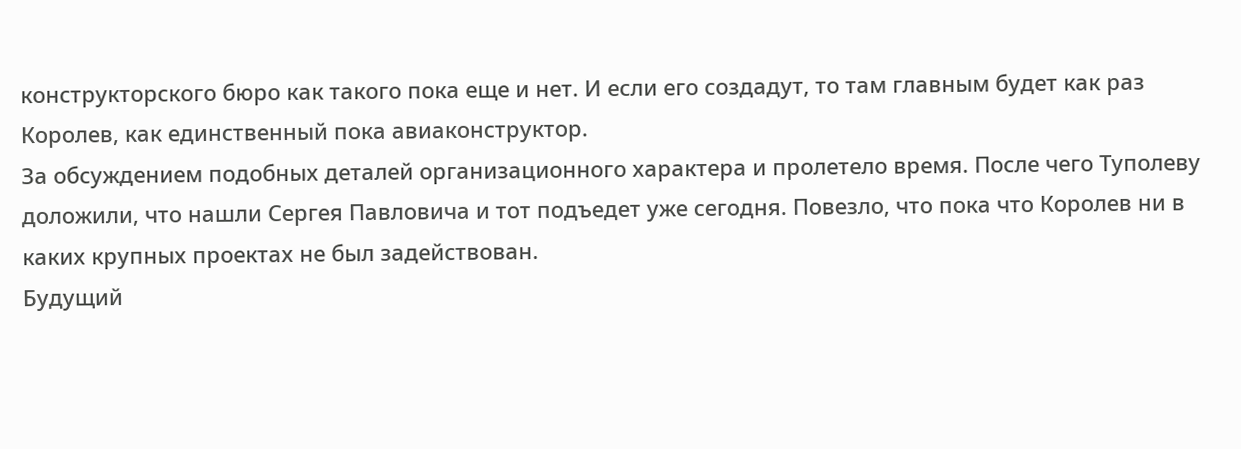конструкторского бюро как такого пока еще и нет. И если его создадут, то там главным будет как раз Королев, как единственный пока авиаконструктор.
За обсуждением подобных деталей организационного характера и пролетело время. После чего Туполеву доложили, что нашли Сергея Павловича и тот подъедет уже сегодня. Повезло, что пока что Королев ни в каких крупных проектах не был задействован.
Будущий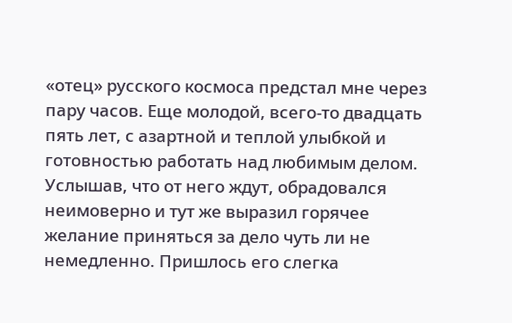«отец» русского космоса предстал мне через пару часов. Еще молодой, всего-то двадцать пять лет, с азартной и теплой улыбкой и готовностью работать над любимым делом. Услышав, что от него ждут, обрадовался неимоверно и тут же выразил горячее желание приняться за дело чуть ли не немедленно. Пришлось его слегка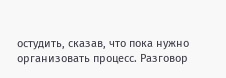остудить, сказав, что пока нужно организовать процесс. Разговор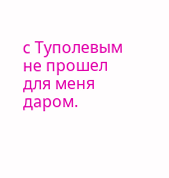с Туполевым не прошел для меня даром.